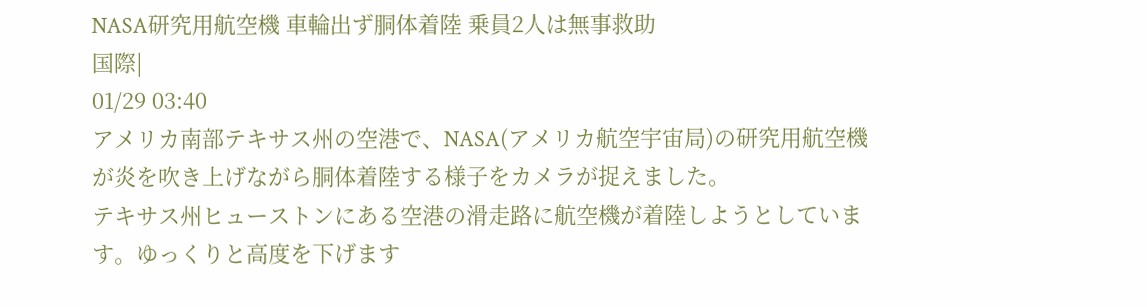NASA研究用航空機 車輪出ず胴体着陸 乗員2人は無事救助
国際|
01/29 03:40
アメリカ南部テキサス州の空港で、NASA(アメリカ航空宇宙局)の研究用航空機が炎を吹き上げながら胴体着陸する様子をカメラが捉えました。
テキサス州ヒューストンにある空港の滑走路に航空機が着陸しようとしています。ゆっくりと高度を下げます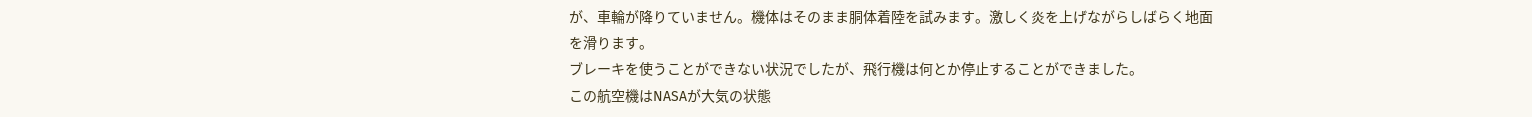が、車輪が降りていません。機体はそのまま胴体着陸を試みます。激しく炎を上げながらしばらく地面を滑ります。
ブレーキを使うことができない状況でしたが、飛行機は何とか停止することができました。
この航空機はNASAが大気の状態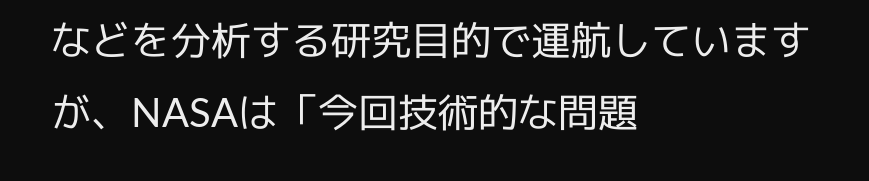などを分析する研究目的で運航していますが、NASAは「今回技術的な問題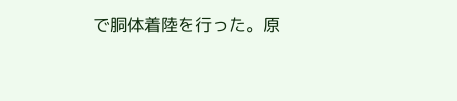で胴体着陸を行った。原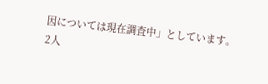因については現在調査中」としています。
2人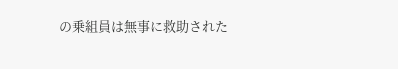の乗組員は無事に救助された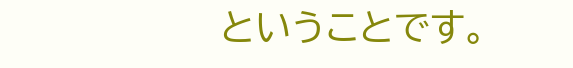ということです。